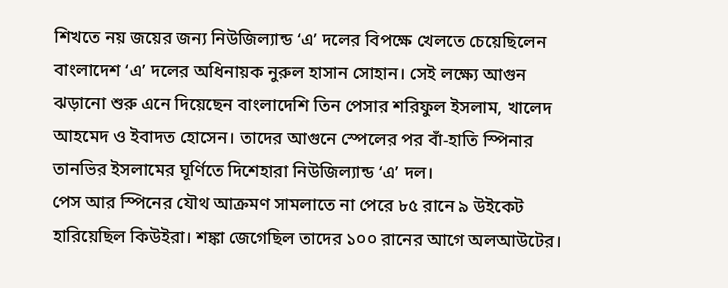শিখতে নয় জয়ের জন্য নিউজিল্যান্ড ‘এ’ দলের বিপক্ষে খেলতে চেয়েছিলেন বাংলাদেশ ‘এ’ দলের অধিনায়ক নুরুল হাসান সোহান। সেই লক্ষ্যে আগুন ঝড়ানো শুরু এনে দিয়েছেন বাংলাদেশি তিন পেসার শরিফুল ইসলাম, খালেদ আহমেদ ও ইবাদত হোসেন। তাদের আগুনে স্পেলের পর বাঁ-হাতি স্পিনার তানভির ইসলামের ঘূর্ণিতে দিশেহারা নিউজিল্যান্ড ‘এ’ দল।
পেস আর স্পিনের যৌথ আক্রমণ সামলাতে না পেরে ৮৫ রানে ৯ উইকেট হারিয়েছিল কিউইরা। শঙ্কা জেগেছিল তাদের ১০০ রানের আগে অলআউটের।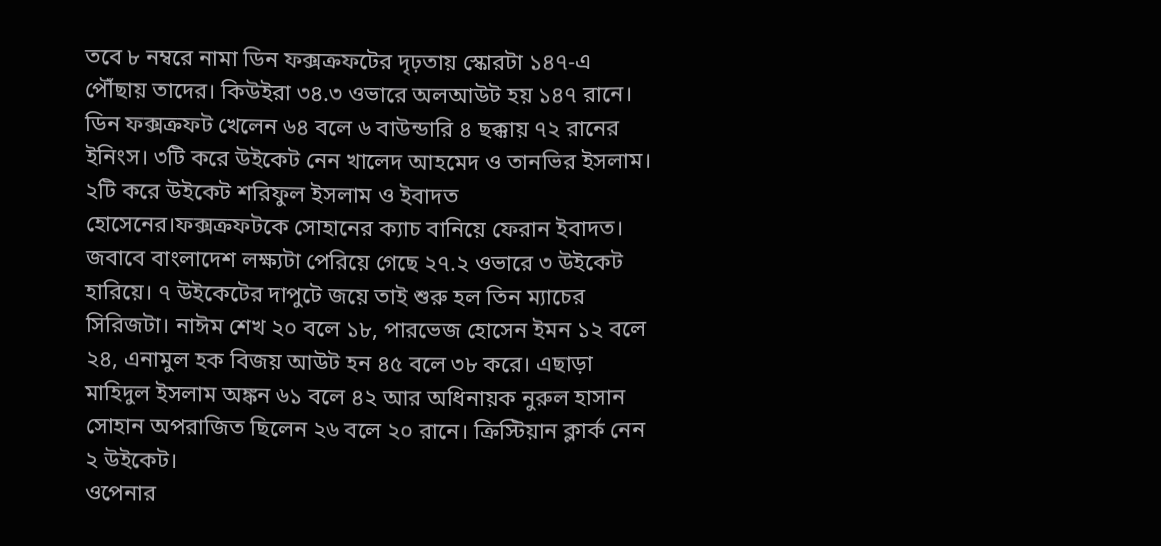তবে ৮ নম্বরে নামা ডিন ফক্সক্রফটের দৃঢ়তায় স্কোরটা ১৪৭-এ পৌঁছায় তাদের। কিউইরা ৩৪.৩ ওভারে অলআউট হয় ১৪৭ রানে। ডিন ফক্সক্রফট খেলেন ৬৪ বলে ৬ বাউন্ডারি ৪ ছক্কায় ৭২ রানের ইনিংস। ৩টি করে উইকেট নেন খালেদ আহমেদ ও তানভির ইসলাম। ২টি করে উইকেট শরিফুল ইসলাম ও ইবাদত হোসেনের।ফক্সক্রফটকে সোহানের ক্যাচ বানিয়ে ফেরান ইবাদত।
জবাবে বাংলাদেশ লক্ষ্যটা পেরিয়ে গেছে ২৭.২ ওভারে ৩ উইকেট হারিয়ে। ৭ উইকেটের দাপুটে জয়ে তাই শুরু হল তিন ম্যাচের সিরিজটা। নাঈম শেখ ২০ বলে ১৮, পারভেজ হোসেন ইমন ১২ বলে ২৪, এনামুল হক বিজয় আউট হন ৪৫ বলে ৩৮ করে। এছাড়া মাহিদুল ইসলাম অঙ্কন ৬১ বলে ৪২ আর অধিনায়ক নুরুল হাসান সোহান অপরাজিত ছিলেন ২৬ বলে ২০ রানে। ক্রিস্টিয়ান ক্লার্ক নেন ২ উইকেট।
ওপেনার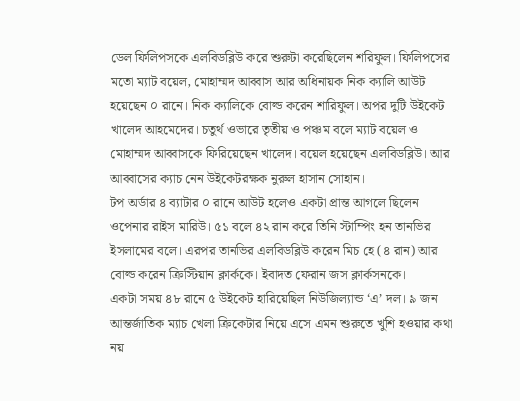ডেল ফিলিপসকে এলবিডব্লিউ করে শুরুটা করেছিলেন শরিফুল। ফিলিপসের মতো ম্যাট বয়েল, মোহাম্মদ আব্বাস আর অধিনায়ক নিক ক্যালি আউট হয়েছেন ০ রানে। নিক ক্যালিকে বোল্ড করেন শারিফুল। অপর দুটি উইকেট খালেদ আহমেদের। চতুর্থ ওভারে তৃতীয় ও পঞ্চম বলে ম্যাট বয়েল ও মোহাম্মদ আব্বাসকে ফিরিয়েছেন খালেদ। বয়েল হয়েছেন এলবিডব্লিউ। আর আব্বাসের ক্যাচ নেন উইকেটরক্ষক নুরুল হাসান সোহান।
টপ অর্ডার ৪ ব্যাটার ০ রানে আউট হলেও একটা প্রান্ত আগলে ছিলেন ওপেনার রাইস মারিউ। ৫১ বলে ৪২ রান করে তিনি স্টাম্পিং হন তানভির ইসলামের বলে। এরপর তানভির এলবিডব্লিউ করেন মিচ হে (৪ রান) আর বোল্ড করেন ক্রিস্টিয়ান ক্লার্ককে। ইবাদত ফেরান জস ক্লার্কসনকে।
একটা সময় ৪৮ রানে ৫ উইকেট হারিয়েছিল নিউজিল্যান্ড ‘এ’ দল। ৯ জন আন্তর্জাতিক ম্যাচ খেলা ক্রিকেটার নিয়ে এসে এমন শুরুতে খুশি হওয়ার কথা নয়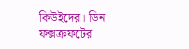কিউইদের। ডিন ফক্সক্রফটের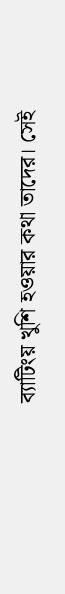ব্যাটিংয় খুশি হওয়ার কথা তাদের। সেই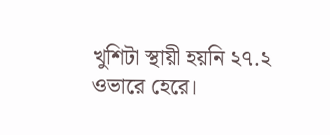খুশিটা স্থায়ী হয়নি ২৭.২ ওভারে হেরে।